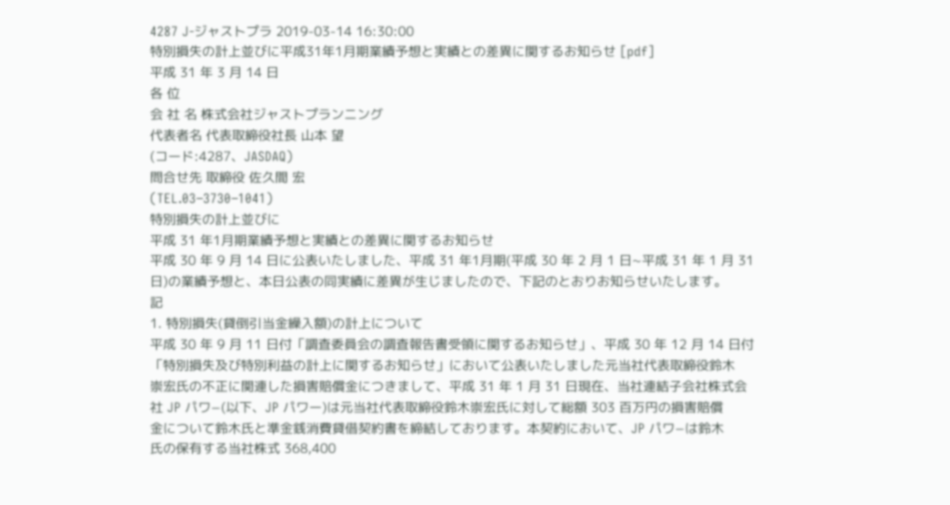4287 J-ジャストプラ 2019-03-14 16:30:00
特別損失の計上並びに平成31年1月期業績予想と実績との差異に関するお知らせ [pdf]
平成 31 年 3 月 14 日
各 位
会 社 名 株式会社ジャストプランニング
代表者名 代表取締役社長 山本 望
(コード:4287、JASDAQ)
問合せ先 取締役 佐久間 宏
(TEL.03−3730−1041)
特別損失の計上並びに
平成 31 年1月期業績予想と実績との差異に関するお知らせ
平成 30 年 9 月 14 日に公表いたしました、平成 31 年1月期(平成 30 年 2 月 1 日∼平成 31 年 1 月 31
日)の業績予想と、本日公表の同実績に差異が生じましたので、下記のとおりお知らせいたします。
記
1. 特別損失(貸倒引当金繰入額)の計上について
平成 30 年 9 月 11 日付「調査委員会の調査報告書受領に関するお知らせ」、平成 30 年 12 月 14 日付
「特別損失及び特別利益の計上に関するお知らせ」において公表いたしました元当社代表取締役鈴木
崇宏氏の不正に関連した損害賠償金につきまして、平成 31 年 1 月 31 日現在、当社連結子会社株式会
社 JP パワ−(以下、JP パワー)は元当社代表取締役鈴木崇宏氏に対して総額 303 百万円の損害賠償
金について鈴木氏と準金銭消費貸借契約書を締結しております。本契約において、JP パワ−は鈴木
氏の保有する当社株式 368,400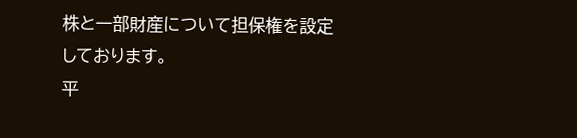株と一部財産について担保権を設定しております。
平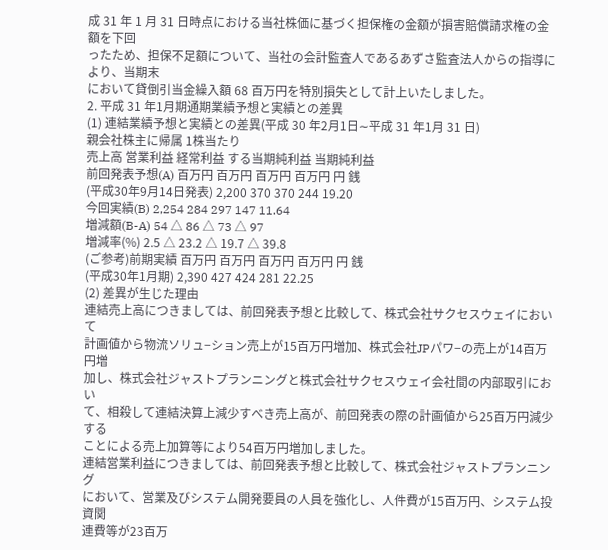成 31 年 1 月 31 日時点における当社株価に基づく担保権の金額が損害賠償請求権の金額を下回
ったため、担保不足額について、当社の会計監査人であるあずさ監査法人からの指導により、当期末
において貸倒引当金繰入額 68 百万円を特別損失として計上いたしました。
2. 平成 31 年1月期通期業績予想と実績との差異
(1) 連結業績予想と実績との差異(平成 30 年2月1日∼平成 31 年1月 31 日)
親会社株主に帰属 1株当たり
売上高 営業利益 経常利益 する当期純利益 当期純利益
前回発表予想(A) 百万円 百万円 百万円 百万円 円 銭
(平成30年9月14日発表) 2,200 370 370 244 19.20
今回実績(B) 2,254 284 297 147 11.64
増減額(B-A) 54 △ 86 △ 73 △ 97
増減率(%) 2.5 △ 23.2 △ 19.7 △ 39.8
(ご参考)前期実績 百万円 百万円 百万円 百万円 円 銭
(平成30年1月期) 2,390 427 424 281 22.25
(2) 差異が生じた理由
連結売上高につきましては、前回発表予想と比較して、株式会社サクセスウェイにおいて
計画値から物流ソリュ−ション売上が15百万円増加、株式会社JPパワ−の売上が14百万円増
加し、株式会社ジャストプランニングと株式会社サクセスウェイ会社間の内部取引におい
て、相殺して連結決算上減少すべき売上高が、前回発表の際の計画値から25百万円減少する
ことによる売上加算等により54百万円増加しました。
連結営業利益につきましては、前回発表予想と比較して、株式会社ジャストプランニング
において、営業及びシステム開発要員の人員を強化し、人件費が15百万円、システム投資関
連費等が23百万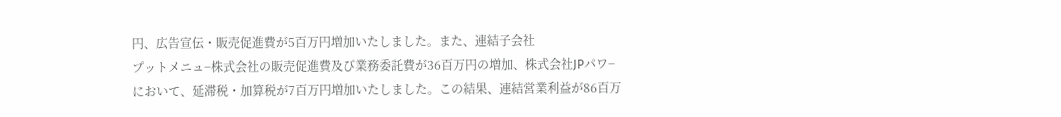円、広告宣伝・販売促進費が5百万円増加いたしました。また、連結子会社
プットメニュ−株式会社の販売促進費及び業務委託費が36百万円の増加、株式会社JPパワ−
において、延滞税・加算税が7百万円増加いたしました。この結果、連結営業利益が86百万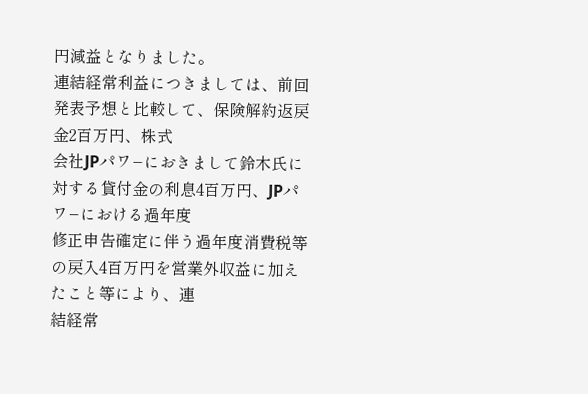円減益となりました。
連結経常利益につきましては、前回発表予想と比較して、保険解約返戻金2百万円、株式
会社JPパワ−におきまして鈴木氏に対する貸付金の利息4百万円、JPパワ−における過年度
修正申告確定に伴う過年度消費税等の戻入4百万円を営業外収益に加えたこと等により、連
結経常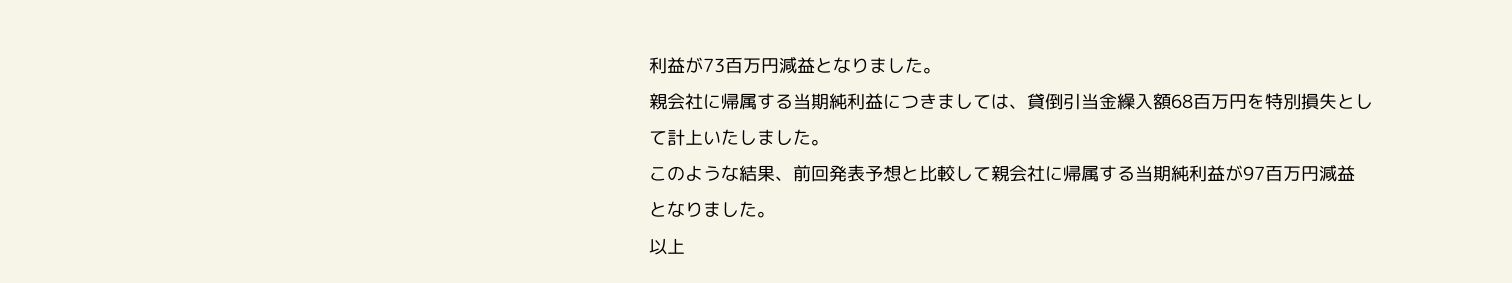利益が73百万円減益となりました。
親会社に帰属する当期純利益につきましては、貸倒引当金繰入額68百万円を特別損失とし
て計上いたしました。
このような結果、前回発表予想と比較して親会社に帰属する当期純利益が97百万円減益
となりました。
以上